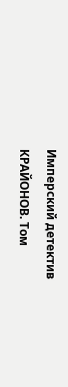Имперский детектив КРАЙОНОВ. Том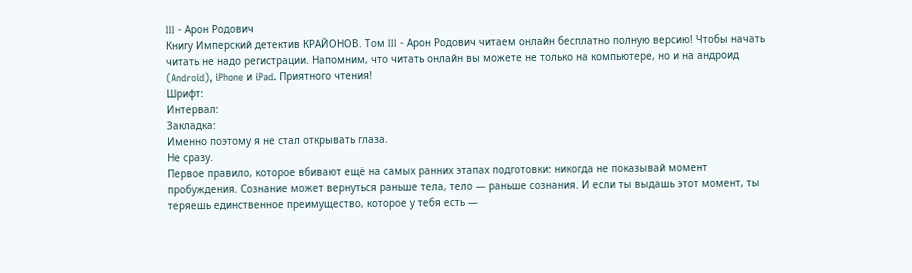III - Арон Родович
Книгу Имперский детектив КРАЙОНОВ. Том III - Арон Родович читаем онлайн бесплатно полную версию! Чтобы начать читать не надо регистрации. Напомним, что читать онлайн вы можете не только на компьютере, но и на андроид (Android), iPhone и iPad. Приятного чтения!
Шрифт:
Интервал:
Закладка:
Именно поэтому я не стал открывать глаза.
Не сразу.
Первое правило, которое вбивают ещё на самых ранних этапах подготовки: никогда не показывай момент пробуждения. Сознание может вернуться раньше тела, тело — раньше сознания. И если ты выдашь этот момент, ты теряешь единственное преимущество, которое у тебя есть —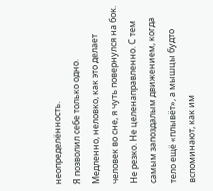неопределённость.
Я позволил себе только одно.
Медленно, неловко, как это делает человек во сне, я чуть повернулся на бок. Не резко. Не целенаправленно. С тем самым запоздалым движением, когда тело ещё «плывёт», а мышцы будто вспоминают, как им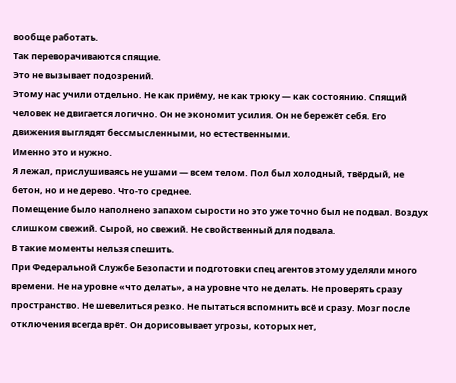вообще работать.
Так переворачиваются спящие.
Это не вызывает подозрений.
Этому нас учили отдельно. Не как приёму, не как трюку — как состоянию. Спящий человек не двигается логично. Он не экономит усилия. Он не бережёт себя. Его движения выглядят бессмысленными, но естественными.
Именно это и нужно.
Я лежал, прислушиваясь не ушами — всем телом. Пол был холодный, твёрдый, не бетон, но и не дерево. Что-то среднее.
Помещение было наполнено запахом сырости но это уже точно был не подвал. Воздух слишком свежий. Сырой, но свежий. Не свойственный для подвала.
В такие моменты нельзя спешить.
При Федеральной Службе Безопасти и подготовки спец агентов этому уделяли много времени. Не на уровне «что делать», а на уровне что не делать. Не проверять сразу пространство. Не шевелиться резко. Не пытаться вспомнить всё и сразу. Мозг после отключения всегда врёт. Он дорисовывает угрозы, которых нет,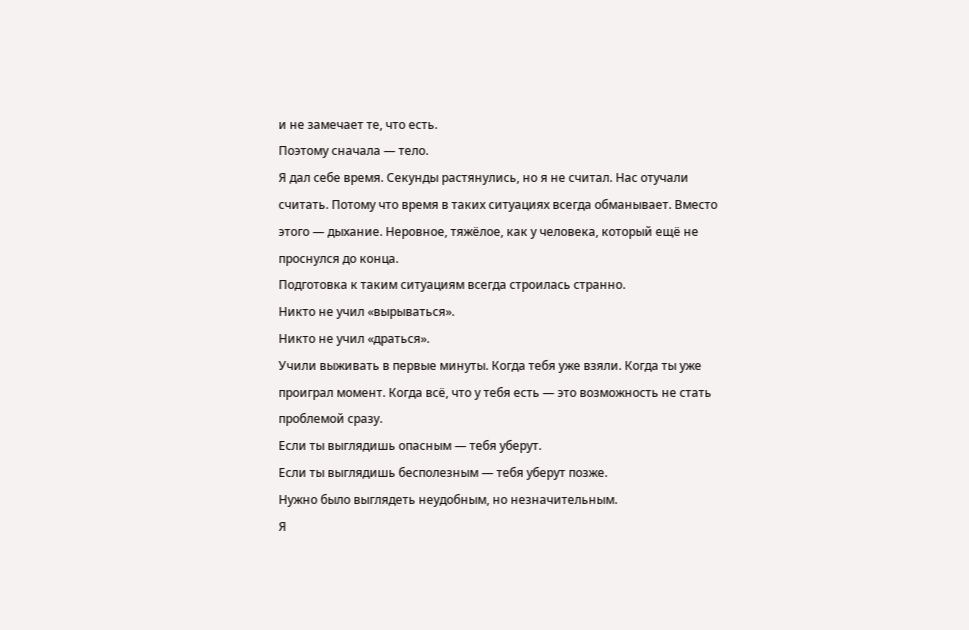и не замечает те, что есть.
Поэтому сначала — тело.
Я дал себе время. Секунды растянулись, но я не считал. Нас отучали считать. Потому что время в таких ситуациях всегда обманывает. Вместо этого — дыхание. Неровное, тяжёлое, как у человека, который ещё не проснулся до конца.
Подготовка к таким ситуациям всегда строилась странно.
Никто не учил «вырываться».
Никто не учил «драться».
Учили выживать в первые минуты. Когда тебя уже взяли. Когда ты уже проиграл момент. Когда всё, что у тебя есть — это возможность не стать проблемой сразу.
Если ты выглядишь опасным — тебя уберут.
Если ты выглядишь бесполезным — тебя уберут позже.
Нужно было выглядеть неудобным, но незначительным.
Я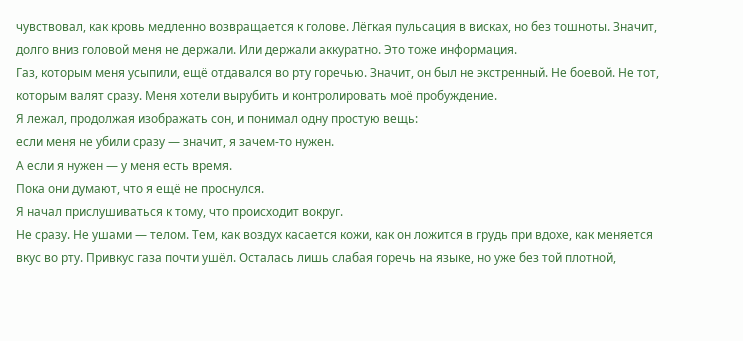чувствовал, как кровь медленно возвращается к голове. Лёгкая пульсация в висках, но без тошноты. Значит, долго вниз головой меня не держали. Или держали аккуратно. Это тоже информация.
Газ, которым меня усыпили, ещё отдавался во рту горечью. Значит, он был не экстренный. Не боевой. Не тот, которым валят сразу. Меня хотели вырубить и контролировать моё пробуждение.
Я лежал, продолжая изображать сон, и понимал одну простую вещь:
если меня не убили сразу — значит, я зачем-то нужен.
А если я нужен — у меня есть время.
Пока они думают, что я ещё не проснулся.
Я начал прислушиваться к тому, что происходит вокруг.
Не сразу. Не ушами — телом. Тем, как воздух касается кожи, как он ложится в грудь при вдохе, как меняется вкус во рту. Привкус газа почти ушёл. Осталась лишь слабая горечь на языке, но уже без той плотной,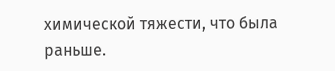химической тяжести, что была раньше.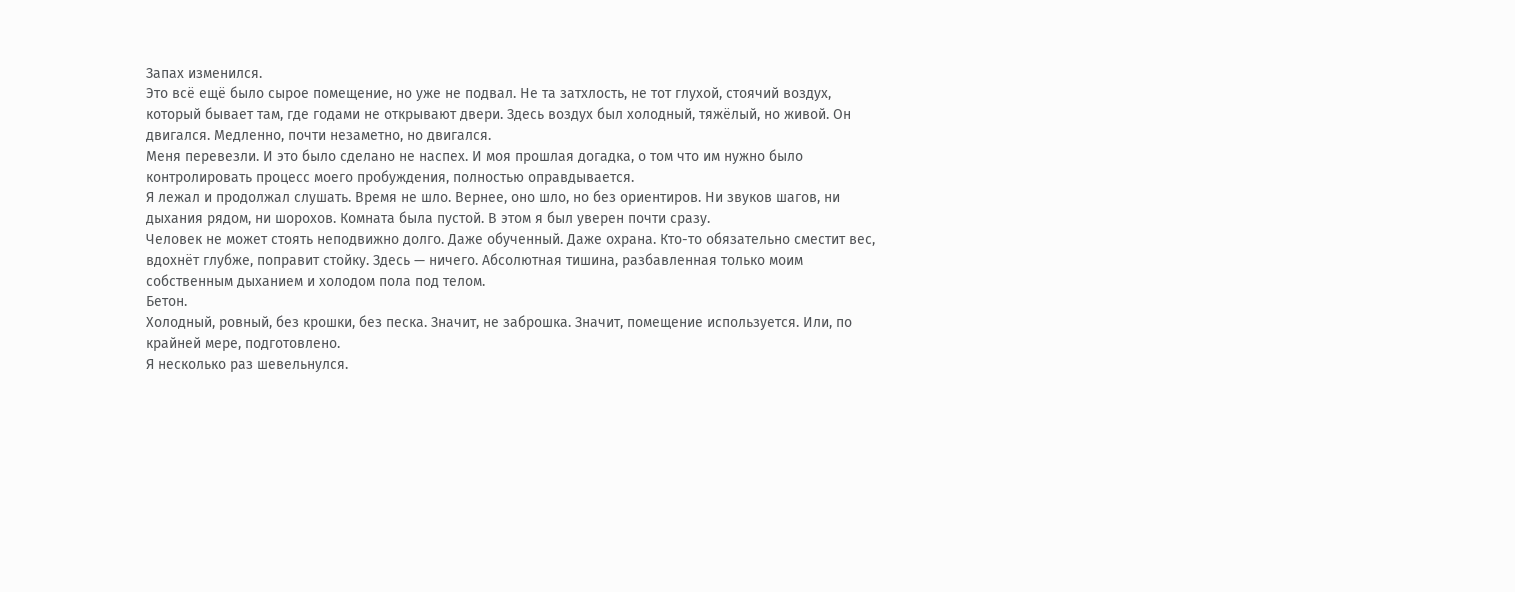Запах изменился.
Это всё ещё было сырое помещение, но уже не подвал. Не та затхлость, не тот глухой, стоячий воздух, который бывает там, где годами не открывают двери. Здесь воздух был холодный, тяжёлый, но живой. Он двигался. Медленно, почти незаметно, но двигался.
Меня перевезли. И это было сделано не наспех. И моя прошлая догадка, о том что им нужно было контролировать процесс моего пробуждения, полностью оправдывается.
Я лежал и продолжал слушать. Время не шло. Вернее, оно шло, но без ориентиров. Ни звуков шагов, ни дыхания рядом, ни шорохов. Комната была пустой. В этом я был уверен почти сразу.
Человек не может стоять неподвижно долго. Даже обученный. Даже охрана. Кто-то обязательно сместит вес, вдохнёт глубже, поправит стойку. Здесь — ничего. Абсолютная тишина, разбавленная только моим собственным дыханием и холодом пола под телом.
Бетон.
Холодный, ровный, без крошки, без песка. Значит, не заброшка. Значит, помещение используется. Или, по крайней мере, подготовлено.
Я несколько раз шевельнулся.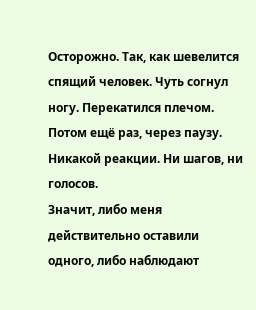Осторожно. Так, как шевелится спящий человек. Чуть согнул ногу. Перекатился плечом. Потом ещё раз, через паузу. Никакой реакции. Ни шагов, ни голосов.
Значит, либо меня действительно оставили одного, либо наблюдают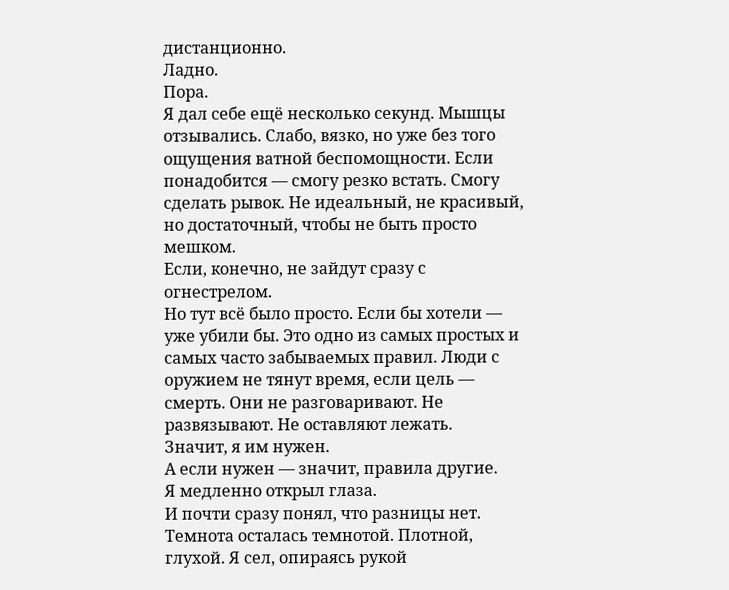дистанционно.
Ладно.
Пора.
Я дал себе ещё несколько секунд. Мышцы отзывались. Слабо, вязко, но уже без того ощущения ватной беспомощности. Если понадобится — смогу резко встать. Смогу сделать рывок. Не идеальный, не красивый, но достаточный, чтобы не быть просто мешком.
Если, конечно, не зайдут сразу с огнестрелом.
Но тут всё было просто. Если бы хотели — уже убили бы. Это одно из самых простых и самых часто забываемых правил. Люди с оружием не тянут время, если цель — смерть. Они не разговаривают. Не развязывают. Не оставляют лежать.
Значит, я им нужен.
А если нужен — значит, правила другие.
Я медленно открыл глаза.
И почти сразу понял, что разницы нет.
Темнота осталась темнотой. Плотной, глухой. Я сел, опираясь рукой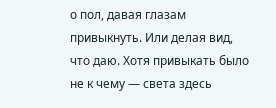о пол, давая глазам привыкнуть. Или делая вид, что даю. Хотя привыкать было не к чему — света здесь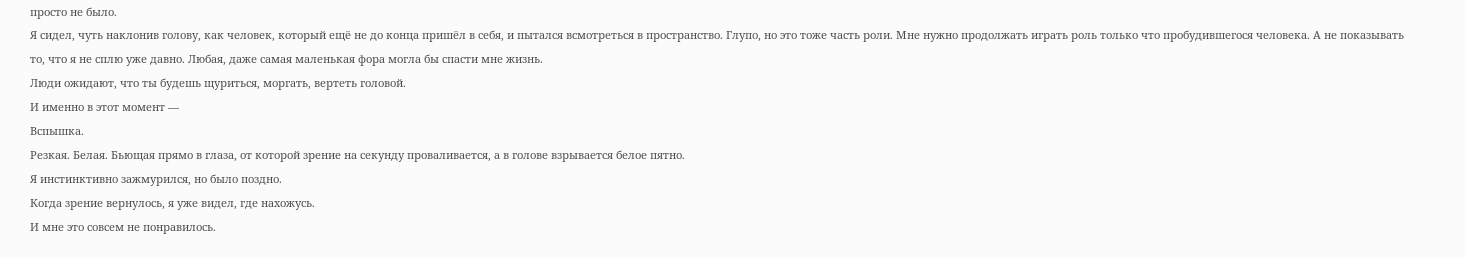просто не было.
Я сидел, чуть наклонив голову, как человек, который ещё не до конца пришёл в себя, и пытался всмотреться в пространство. Глупо, но это тоже часть роли. Мне нужно продолжать играть роль только что пробудившегося человека. А не показывать то, что я не сплю уже давно. Любая, даже самая маленькая фора могла бы спасти мне жизнь.
Люди ожидают, что ты будешь щуриться, моргать, вертеть головой.
И именно в этот момент —
Вспышка.
Резкая. Белая. Бьющая прямо в глаза, от которой зрение на секунду проваливается, а в голове взрывается белое пятно.
Я инстинктивно зажмурился, но было поздно.
Когда зрение вернулось, я уже видел, где нахожусь.
И мне это совсем не понравилось.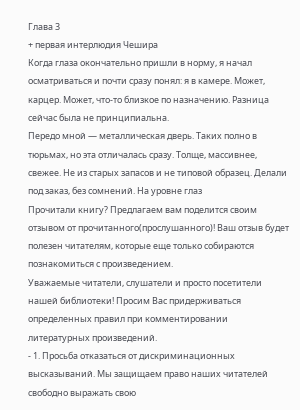Глава 3
+ первая интерлюдия Чешира
Когда глаза окончательно пришли в норму, я начал осматриваться и почти сразу понял: я в камере. Может, карцер. Может, что-то близкое по назначению. Разница сейчас была не принципиальна.
Передо мной — металлическая дверь. Таких полно в тюрьмах, но эта отличалась сразу. Толще, массивнее, свежее. Не из старых запасов и не типовой образец. Делали под заказ, без сомнений. На уровне глаз
Прочитали книгу? Предлагаем вам поделится своим отзывом от прочитанного(прослушанного)! Ваш отзыв будет полезен читателям, которые еще только собираются познакомиться с произведением.
Уважаемые читатели, слушатели и просто посетители нашей библиотеки! Просим Вас придерживаться определенных правил при комментировании литературных произведений.
- 1. Просьба отказаться от дискриминационных высказываний. Мы защищаем право наших читателей свободно выражать свою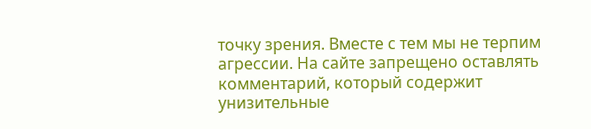точку зрения. Вместе с тем мы не терпим агрессии. На сайте запрещено оставлять комментарий, который содержит унизительные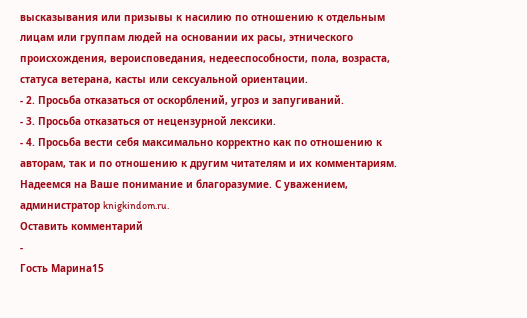высказывания или призывы к насилию по отношению к отдельным лицам или группам людей на основании их расы, этнического происхождения, вероисповедания, недееспособности, пола, возраста, статуса ветерана, касты или сексуальной ориентации.
- 2. Просьба отказаться от оскорблений, угроз и запугиваний.
- 3. Просьба отказаться от нецензурной лексики.
- 4. Просьба вести себя максимально корректно как по отношению к авторам, так и по отношению к другим читателям и их комментариям.
Надеемся на Ваше понимание и благоразумие. С уважением, администратор knigkindom.ru.
Оставить комментарий
-
Гость Марина15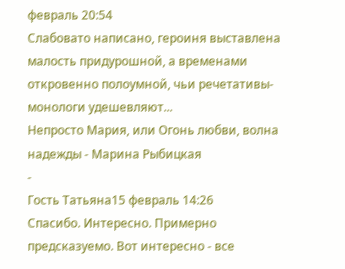февраль 20:54
Слабовато написано, героиня выставлена малость придурошной, а временами откровенно полоумной, чьи речетативы-монологи удешевляют...
Непросто Мария, или Огонь любви, волна надежды - Марина Рыбицкая
-
Гость Татьяна15 февраль 14:26
Спасибо. Интересно. Примерно предсказуемо. Вот интересно - все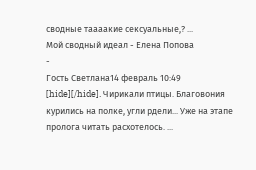сводные таааакие сексуальные,? ...
Мой сводный идеал - Елена Попова
-
Гость Светлана14 февраль 10:49
[hide][/hide]. Чирикали птицы. Благовония курились на полке, угли рдели... Уже на этапе пролога читать расхотелось. ...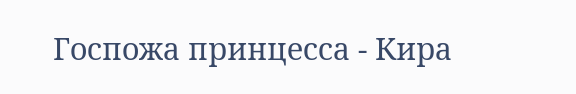Госпожа принцесса - Кира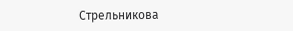Стрельникова